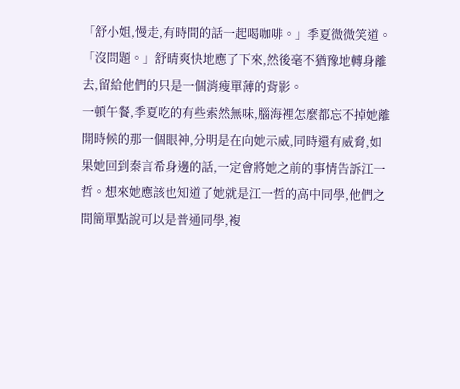「舒小姐,慢走,有時間的話一起喝咖啡。」季夏微微笑道。
「沒問題。」舒晴爽快地應了下來,然後毫不猶豫地轉身離去,留給他們的只是一個消瘦單薄的背影。
一頓午餐,季夏吃的有些索然無味,腦海裡怎麼都忘不掉她離開時候的那一個眼神,分明是在向她示威,同時還有威脅,如果她回到秦言希身邊的話,一定會將她之前的事情告訴江一哲。想來她應該也知道了她就是江一哲的高中同學,他們之間簡單點說可以是普通同學,複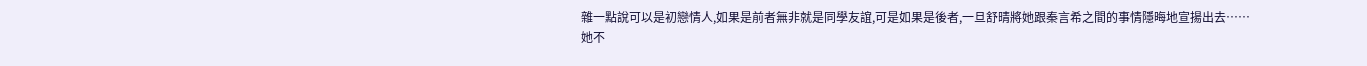雜一點說可以是初戀情人,如果是前者無非就是同學友誼,可是如果是後者,一旦舒晴將她跟秦言希之間的事情隱晦地宣揚出去……
她不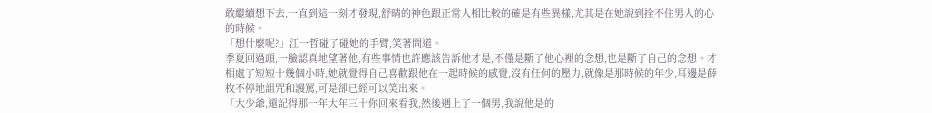敢繼續想下去,一直到這一刻才發現,舒晴的神色跟正常人相比較的確是有些異樣,尤其是在她說到拴不住男人的心的時候。
「想什麼呢?」江一哲碰了碰她的手臂,笑著問道。
季夏回過頭,一臉認真地望著他,有些事情也許應該告訴他才是,不僅是斷了他心裡的念想,也是斷了自己的念想。才相處了短短十幾個小時,她就覺得自己喜歡跟他在一起時候的感覺,沒有任何的壓力,就像是那時候的年少,耳邊是薛枚不停地詛咒和謾罵,可是卻已經可以笑出來。
「大少爺,還記得那一年大年三十你回來看我,然後遇上了一個男,我說他是的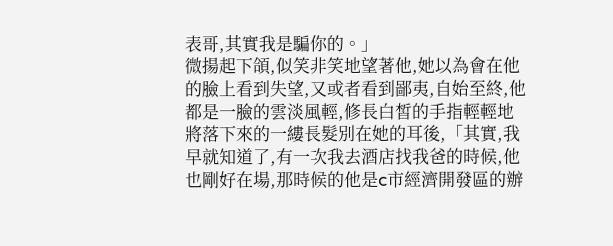表哥,其實我是騙你的。」
微揚起下頜,似笑非笑地望著他,她以為會在他的臉上看到失望,又或者看到鄙夷,自始至終,他都是一臉的雲淡風輕,修長白皙的手指輕輕地將落下來的一縷長髮別在她的耳後,「其實,我早就知道了,有一次我去酒店找我爸的時候,他也剛好在場,那時候的他是c市經濟開發區的辦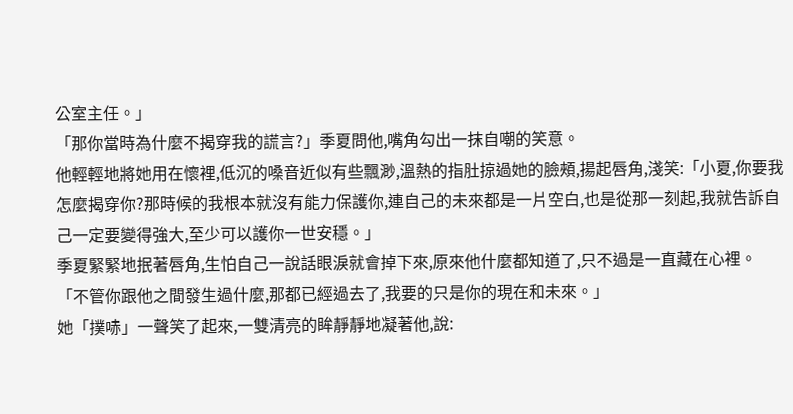公室主任。」
「那你當時為什麼不揭穿我的謊言?」季夏問他,嘴角勾出一抹自嘲的笑意。
他輕輕地將她用在懷裡,低沉的嗓音近似有些飄渺,溫熱的指肚掠過她的臉頰,揚起唇角,淺笑:「小夏,你要我怎麼揭穿你?那時候的我根本就沒有能力保護你,連自己的未來都是一片空白,也是從那一刻起,我就告訴自己一定要變得強大,至少可以護你一世安穩。」
季夏緊緊地抿著唇角,生怕自己一說話眼淚就會掉下來,原來他什麼都知道了,只不過是一直藏在心裡。
「不管你跟他之間發生過什麼,那都已經過去了,我要的只是你的現在和未來。」
她「撲哧」一聲笑了起來,一雙清亮的眸靜靜地凝著他,說: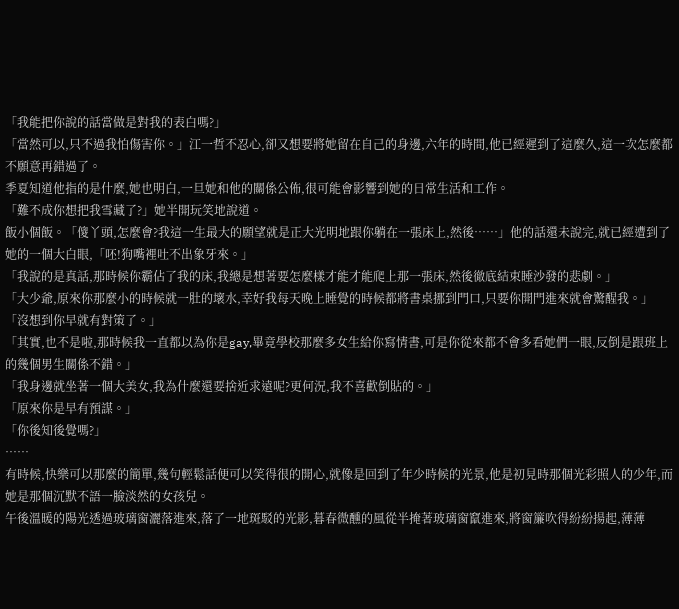「我能把你說的話當做是對我的表白嗎?」
「當然可以,只不過我怕傷害你。」江一哲不忍心,卻又想要將她留在自己的身邊,六年的時間,他已經遲到了這麼久,這一次怎麼都不願意再錯過了。
季夏知道他指的是什麼,她也明白,一旦她和他的關係公佈,很可能會影響到她的日常生活和工作。
「難不成你想把我雪藏了?」她半開玩笑地說道。
飯小個飯。「傻丫頭,怎麼會?我這一生最大的願望就是正大光明地跟你躺在一張床上,然後……」他的話還未說完,就已經遭到了她的一個大白眼,「呸!狗嘴裡吐不出象牙來。」
「我說的是真話,那時候你霸佔了我的床,我總是想著要怎麼樣才能才能爬上那一張床,然後徹底結束睡沙發的悲劇。」
「大少爺,原來你那麼小的時候就一肚的壞水,幸好我每天晚上睡覺的時候都將書桌挪到門口,只要你開門進來就會驚醒我。」
「沒想到你早就有對策了。」
「其實,也不是啦,那時候我一直都以為你是gay,畢竟學校那麼多女生給你寫情書,可是你從來都不會多看她們一眼,反倒是跟班上的幾個男生關係不錯。」
「我身邊就坐著一個大美女,我為什麼還要捨近求遠呢?更何況,我不喜歡倒貼的。」
「原來你是早有預謀。」
「你後知後覺嗎?」
……
有時候,快樂可以那麼的簡單,幾句輕鬆話便可以笑得很的開心,就像是回到了年少時候的光景,他是初見時那個光彩照人的少年,而她是那個沉默不語一臉淡然的女孩兒。
午後溫暖的陽光透過玻璃窗灑落進來,落了一地斑駁的光影,暮春微醺的風從半掩著玻璃窗竄進來,將窗簾吹得紛紛揚起,薄薄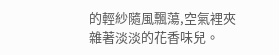的輕紗隨風飄蕩,空氣裡夾雜著淡淡的花香味兒。